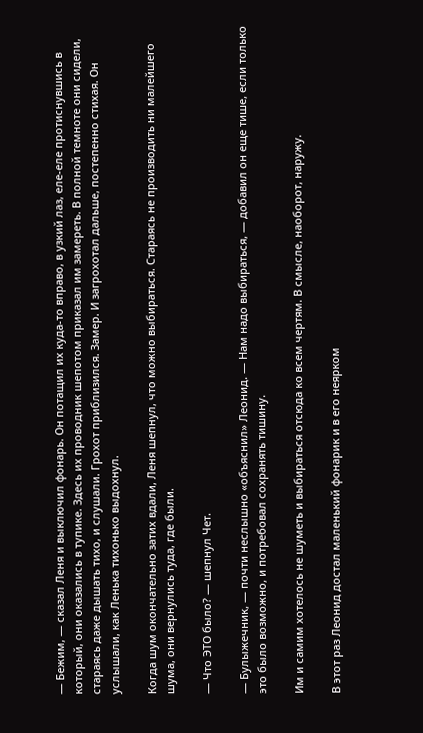— Бежим, — сказал Леня и выключил фонарь. Он потащил их куда-то вправо, в узкий лаз, еле-еле протиснувшись в который, они оказались в тупике. Здесь их проводник шепотом приказал им замереть. В полной темноте они сидели, стараясь даже дышать тихо, и слушали. Грохот приблизился. Замер. И загрохотал дальше, постепенно стихая. Он услышали, как Ленька тихонько выдохнул.

Когда шум окончательно затих вдали, Леня шепнул, что можно выбираться. Стараясь не производить ни малейшего шума, они вернулись туда, где были.

— Что ЭТО было? — шепнул Чет.

— Булыжечник, — почти неслышно «объяснил» Леонид. — Нам надо выбираться, — добавил он еще тише, если только это было возможно, и потребовал сохранять тишину.

Им и самим хотелось не шуметь и выбираться отсюда ко всем чертям. В смысле, наоборот, наружу.

В этот раз Леонид достал маленький фонарик и в его неярком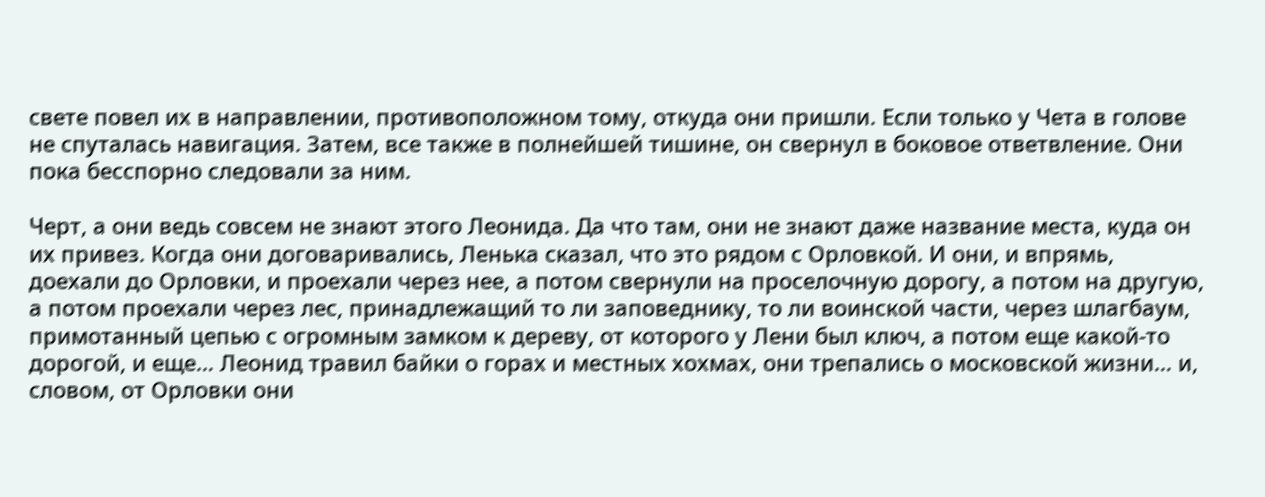свете повел их в направлении, противоположном тому, откуда они пришли. Если только у Чета в голове не спуталась навигация. Затем, все также в полнейшей тишине, он свернул в боковое ответвление. Они пока бесспорно следовали за ним.

Черт, а они ведь совсем не знают этого Леонида. Да что там, они не знают даже название места, куда он их привез. Когда они договаривались, Ленька сказал, что это рядом с Орловкой. И они, и впрямь, доехали до Орловки, и проехали через нее, а потом свернули на проселочную дорогу, а потом на другую, а потом проехали через лес, принадлежащий то ли заповеднику, то ли воинской части, через шлагбаум, примотанный цепью с огромным замком к дереву, от которого у Лени был ключ, а потом еще какой-то дорогой, и еще… Леонид травил байки о горах и местных хохмах, они трепались о московской жизни… и, словом, от Орловки они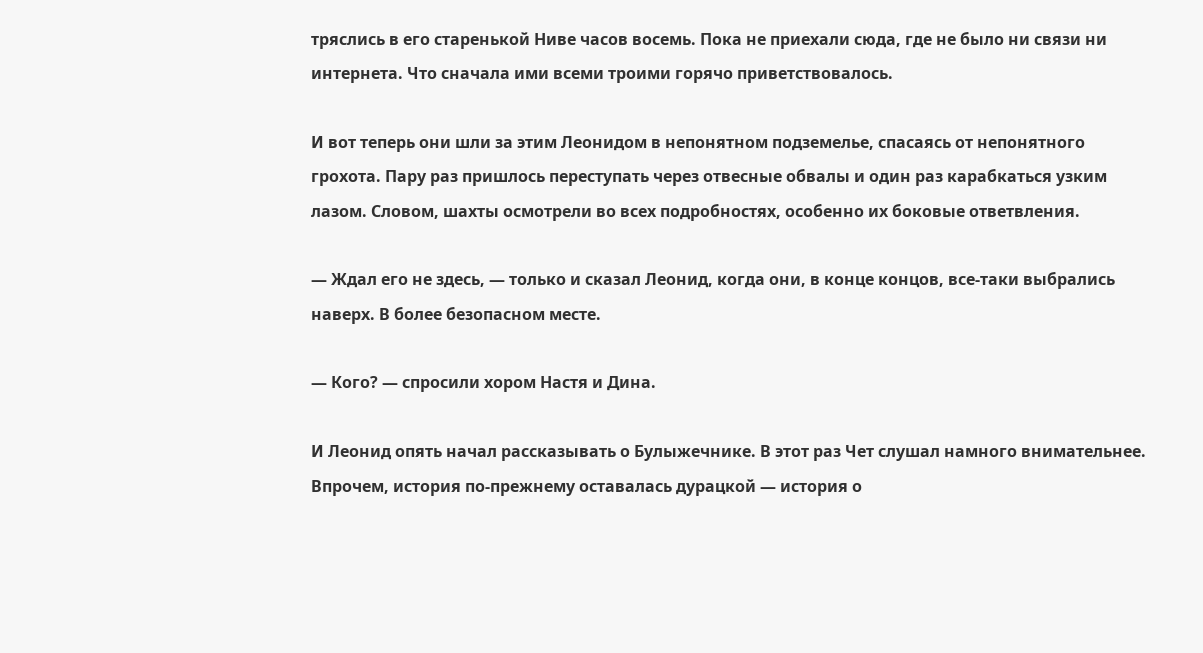тряслись в его старенькой Ниве часов восемь. Пока не приехали сюда, где не было ни связи ни интернета. Что сначала ими всеми троими горячо приветствовалось.

И вот теперь они шли за этим Леонидом в непонятном подземелье, спасаясь от непонятного грохота. Пару раз пришлось переступать через отвесные обвалы и один раз карабкаться узким лазом. Словом, шахты осмотрели во всех подробностях, особенно их боковые ответвления.

— Ждал его не здесь, — только и сказал Леонид, когда они, в конце концов, все-таки выбрались наверх. В более безопасном месте.

— Кого? — спросили хором Настя и Дина.

И Леонид опять начал рассказывать о Булыжечнике. В этот раз Чет слушал намного внимательнее. Впрочем, история по-прежнему оставалась дурацкой — история о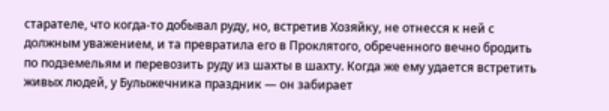старателе, что когда-то добывал руду, но, встретив Хозяйку, не отнесся к ней с должным уважением, и та превратила его в Проклятого, обреченного вечно бродить по подземельям и перевозить руду из шахты в шахту. Когда же ему удается встретить живых людей, у Булыжечника праздник — он забирает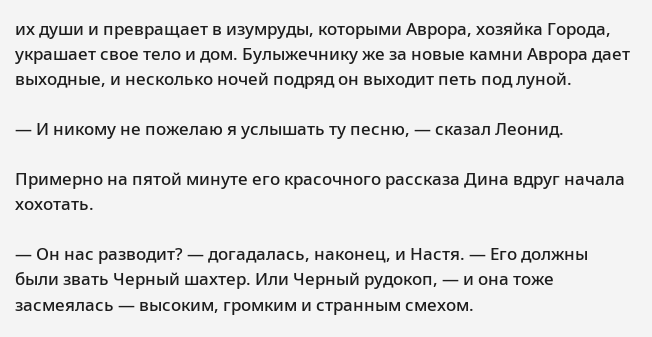их души и превращает в изумруды, которыми Аврора, хозяйка Города, украшает свое тело и дом. Булыжечнику же за новые камни Аврора дает выходные, и несколько ночей подряд он выходит петь под луной.

— И никому не пожелаю я услышать ту песню, — сказал Леонид.

Примерно на пятой минуте его красочного рассказа Дина вдруг начала хохотать.

— Он нас разводит? — догадалась, наконец, и Настя. — Его должны были звать Черный шахтер. Или Черный рудокоп, — и она тоже засмеялась — высоким, громким и странным смехом.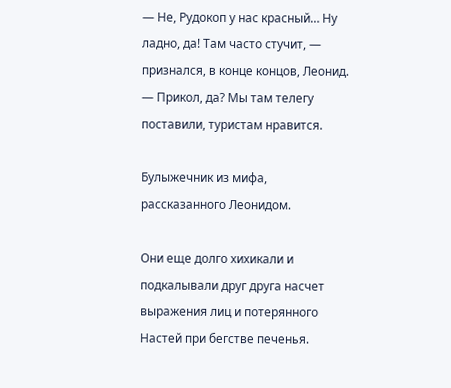— Не, Рудокоп у нас красный… Ну ладно, да! Там часто стучит, — признался, в конце концов, Леонид. — Прикол, да? Мы там телегу поставили, туристам нравится.

Булыжечник из мифа, рассказанного Леонидом.

Они еще долго хихикали и подкалывали друг друга насчет выражения лиц и потерянного Настей при бегстве печенья.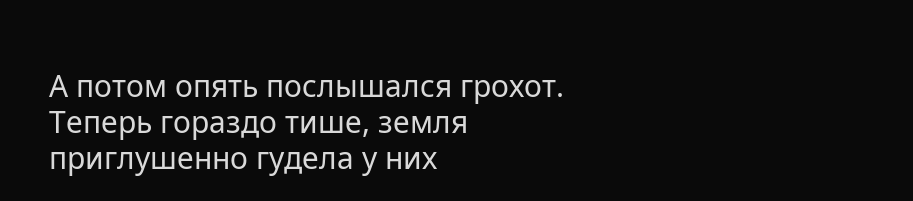А потом опять послышался грохот. Теперь гораздо тише, земля приглушенно гудела у них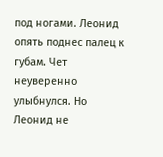под ногами. Леонид опять поднес палец к губам. Чет неуверенно улыбнулся. Но Леонид не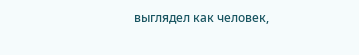выглядел как человек,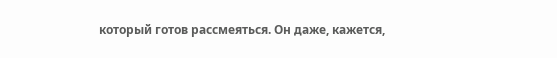который готов рассмеяться. Он даже, кажется,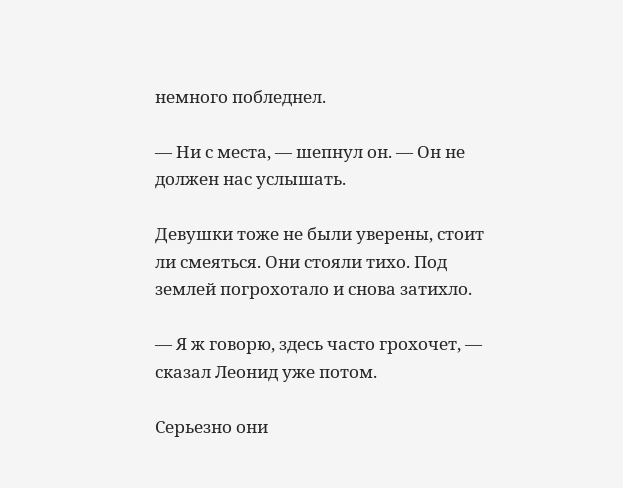немного побледнел.

— Ни с места, — шепнул он. — Он не должен нас услышать.

Девушки тоже не были уверены, стоит ли смеяться. Они стояли тихо. Под землей погрохотало и снова затихло.

— Я ж говорю, здесь часто грохочет, — сказал Леонид уже потом.

Серьезно они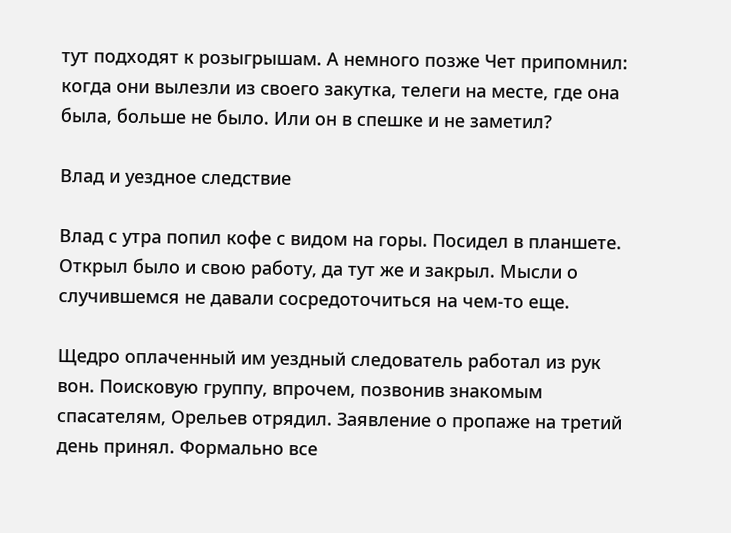тут подходят к розыгрышам. А немного позже Чет припомнил: когда они вылезли из своего закутка, телеги на месте, где она была, больше не было. Или он в спешке и не заметил?

Влад и уездное следствие

Влад с утра попил кофе с видом на горы. Посидел в планшете. Открыл было и свою работу, да тут же и закрыл. Мысли о случившемся не давали сосредоточиться на чем-то еще.

Щедро оплаченный им уездный следователь работал из рук вон. Поисковую группу, впрочем, позвонив знакомым спасателям, Орельев отрядил. Заявление о пропаже на третий день принял. Формально все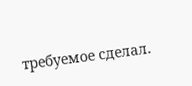требуемое сделал.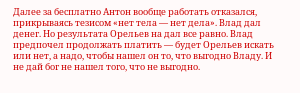Далее за бесплатно Антон вообще работать отказался, прикрываясь тезисом «нет тела — нет дела». Влад дал денег. Но результата Орельев на дал все равно. Влад предпочел продолжать платить — будет Орельев искать или нет, а надо, чтобы нашел он то, что выгодно Владу. И не дай бог не нашел того, что не выгодно.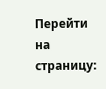Перейти на страницу: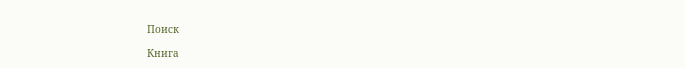Поиск

Книга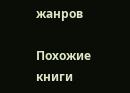жанров

Похожие книги